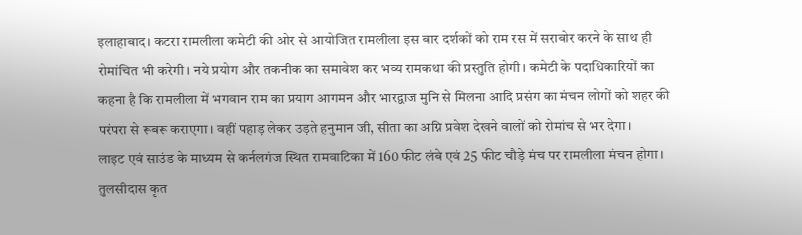इलाहाबाद। कटरा रामलीला कमेटी की ओर से आयोजित रामलीला इस बार दर्शकों को राम रस में सराबोर करने के साथ ही रोमांचित भी करेगी। नये प्रयोग और तकनीक का समावेश कर भव्य रामकथा की प्रस्तुति होगी। कमेटी के पदाधिकारियों का कहना है कि रामलीला में भगवान राम का प्रयाग आगमन और भारद्वाज मुनि से मिलना आदि प्रसंग का मंचन लोगों को शहर की परंपरा से रूबरू कराएगा। वहीं पहाड़ लेकर उड़ते हनुमान जी, सीता का अग्नि प्रवेश देखने वालों को रोमांच से भर देगा।
लाइट एवं साउंड के माध्यम से कर्नलगंज स्थित रामवाटिका में 160 फीट लंबे एवं 25 फीट चौड़े मंच पर रामलीला मंचन होगा। तुलसीदास कृत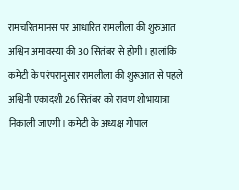रामचरितमानस पर आधारित रामलीला की शुरुआत अश्विन अमावस्या की 30 सितंबर से होगी। हालांकि कमेटी के परंपरानुसार रामलीला की शुरूआत से पहले अश्विनी एकादशी 26 सितंबर को रावण शोभायात्रा निकाली जाएगी। कमेटी के अध्यक्ष गोपाल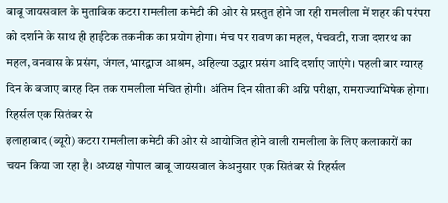बाबू जायसवाल के मुताबिक कटरा रामलीला कमेटी की ओर से प्रस्तुत होने जा रही रामलीला में शहर की परंपरा को दर्शाने के साथ ही हाईटेक तकनीक का प्रयोग होगा। मंच पर रावण का महल, पंचवटी, राजा दशरथ का महल, वनवास के प्रसंग, जंगल, भारद्वाज आश्रम, अहिल्या उद्धार प्रसंग आदि दर्शाए जाएंगे। पहली बार ग्यारह दिन के बजाए बारह दिन तक रामलीला मंचित होगी। अंतिम दिन सीता की अग्नि परीक्षा, रामराज्याभिषेक होगा।
रिहर्सल एक सितंबर से
इलाहाबाद (ब्यूरो) कटरा रामलीला कमेटी की ओर से आयोजित होने वाली रामलीला के लिए कलाकारों का चयन किया जा रहा है। अध्यक्ष गोपाल बाबू जायसवाल केअनुसार एक सितंबर से रिहर्सल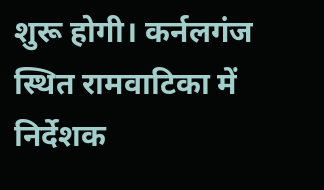शुरू होगी। कर्नलगंज स्थित रामवाटिका में निर्देशक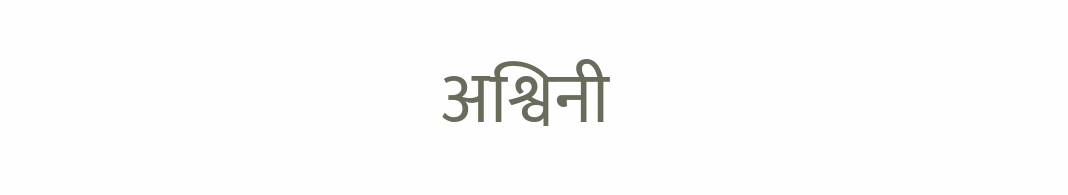अश्विनी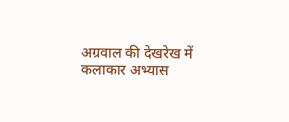अग्रवाल की देखरेख में कलाकार अभ्यास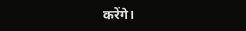करेंगे।